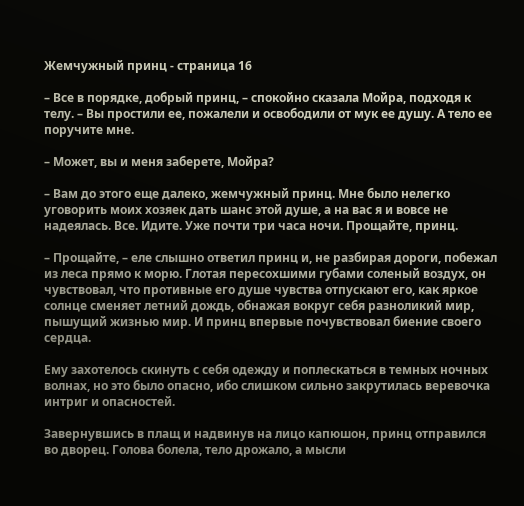Жемчужный принц - страница 16

– Все в порядке, добрый принц, – спокойно сказала Мойра, подходя к телу. – Вы простили ее, пожалели и освободили от мук ее душу. А тело ее поручите мне.

– Может, вы и меня заберете, Мойра?

– Вам до этого еще далеко, жемчужный принц. Мне было нелегко уговорить моих хозяек дать шанс этой душе, а на вас я и вовсе не надеялась. Все. Идите. Уже почти три часа ночи. Прощайте, принц.

– Прощайте, – еле слышно ответил принц и, не разбирая дороги, побежал из леса прямо к морю. Глотая пересохшими губами соленый воздух, он чувствовал, что противные его душе чувства отпускают его, как яркое солнце сменяет летний дождь, обнажая вокруг себя разноликий мир, пышущий жизнью мир. И принц впервые почувствовал биение своего сердца.

Ему захотелось скинуть с себя одежду и поплескаться в темных ночных волнах, но это было опасно, ибо слишком сильно закрутилась веревочка интриг и опасностей.

Завернувшись в плащ и надвинув на лицо капюшон, принц отправился во дворец. Голова болела, тело дрожало, а мысли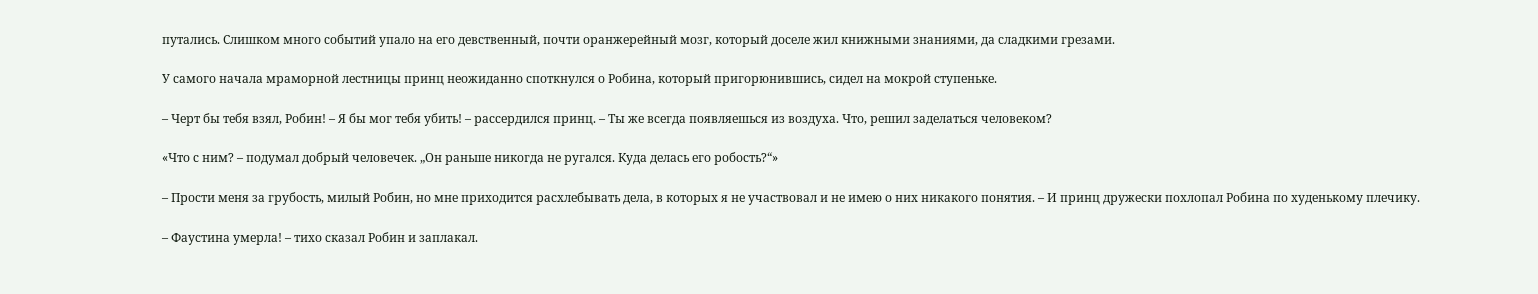путались. Слишком много событий упало на его девственный, почти оранжерейный мозг, который доселе жил книжными знаниями, да сладкими грезами.

У самого начала мраморной лестницы принц неожиданно споткнулся о Робина, который пригорюнившись, сидел на мокрой ступеньке.

– Черт бы тебя взял, Робин! – Я бы мог тебя убить! – рассердился принц. – Ты же всегда появляешься из воздуха. Что, решил заделаться человеком?

«Что с ним? – подумал добрый человечек. „Он раньше никогда не ругался. Куда делась его робость?“»

– Прости меня за грубость, милый Робин, но мне приходится расхлебывать дела, в которых я не участвовал и не имею о них никакого понятия. – И принц дружески похлопал Робина по худенькому плечику.

– Фаустина умерла! – тихо сказал Робин и заплакал.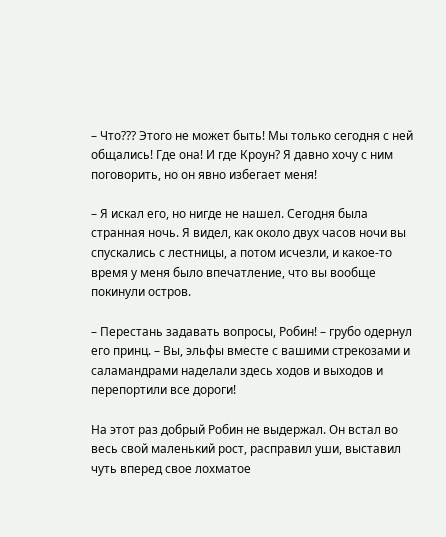– Что??? Этого не может быть! Мы только сегодня с ней общались! Где она! И где Кроун? Я давно хочу с ним поговорить, но он явно избегает меня!

– Я искал его, но нигде не нашел. Сегодня была странная ночь. Я видел, как около двух часов ночи вы спускались с лестницы, а потом исчезли, и какое-то время у меня было впечатление, что вы вообще покинули остров.

– Перестань задавать вопросы, Робин! – грубо одернул его принц. – Вы, эльфы вместе с вашими стрекозами и саламандрами наделали здесь ходов и выходов и перепортили все дороги!

На этот раз добрый Робин не выдержал. Он встал во весь свой маленький рост, расправил уши, выставил чуть вперед свое лохматое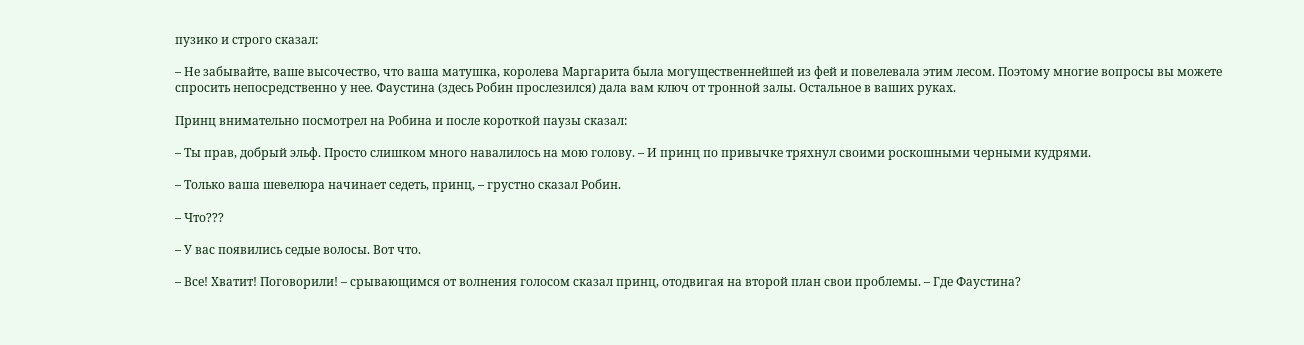пузико и строго сказал:

– Не забывайте, ваше высочество, что ваша матушка, королева Маргарита была могущественнейшей из фей и повелевала этим лесом. Поэтому многие вопросы вы можете спросить непосредственно у нее. Фаустина (здесь Робин прослезился) дала вам ключ от тронной залы. Остальное в ваших руках.

Принц внимательно посмотрел на Робина и после короткой паузы сказал:

– Ты прав, добрый эльф. Просто слишком много навалилось на мою голову. – И принц по привычке тряхнул своими роскошными черными кудрями.

– Только ваша шевелюра начинает седеть, принц, – грустно сказал Робин.

– Что???

– У вас появились седые волосы. Вот что.

– Все! Хватит! Поговорили! – срывающимся от волнения голосом сказал принц, отодвигая на второй план свои проблемы. – Где Фаустина?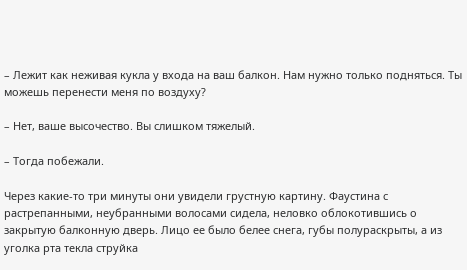– Лежит как неживая кукла у входа на ваш балкон. Нам нужно только подняться. Ты можешь перенести меня по воздуху?

– Нет, ваше высочество. Вы слишком тяжелый.

– Тогда побежали.

Через какие-то три минуты они увидели грустную картину. Фаустина с растрепанными, неубранными волосами сидела, неловко облокотившись о закрытую балконную дверь. Лицо ее было белее снега, губы полураскрыты, а из уголка рта текла струйка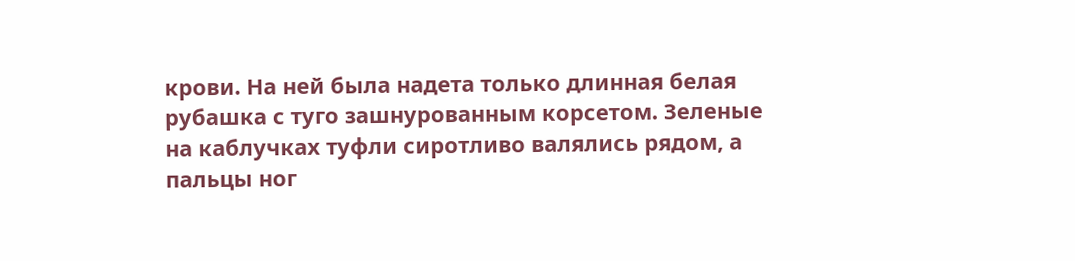крови. На ней была надета только длинная белая рубашка с туго зашнурованным корсетом. Зеленые на каблучках туфли сиротливо валялись рядом, а пальцы ног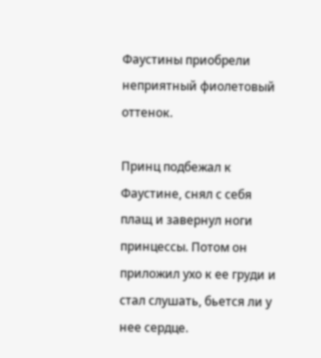Фаустины приобрели неприятный фиолетовый оттенок.

Принц подбежал к Фаустине, снял с себя плащ и завернул ноги принцессы. Потом он приложил ухо к ее груди и стал слушать, бьется ли у нее сердце.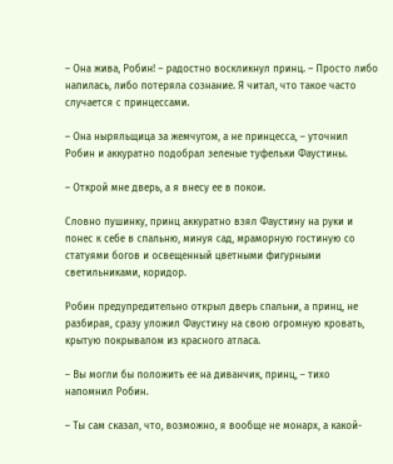– Она жива, Робин! – радостно воскликнул принц. – Просто либо напилась, либо потеряла сознание. Я читал, что такое часто случается с принцессами.

– Она ныряльщица за жемчугом, а не принцесса, – уточнил Робин и аккуратно подобрал зеленые туфельки Фаустины.

– Открой мне дверь, а я внесу ее в покои.

Словно пушинку, принц аккуратно взял Фаустину на руки и понес к себе в спальню, минуя сад, мраморную гостиную со статуями богов и освещенный цветными фигурными светильниками, коридор.

Робин предупредительно открыл дверь спальни, а принц, не разбирая, сразу уложил Фаустину на свою огромную кровать, крытую покрывалом из красного атласа.

– Вы могли бы положить ее на диванчик, принц, – тихо напомнил Робин.

– Ты сам сказал, что, возможно, я вообще не монарх, а какой-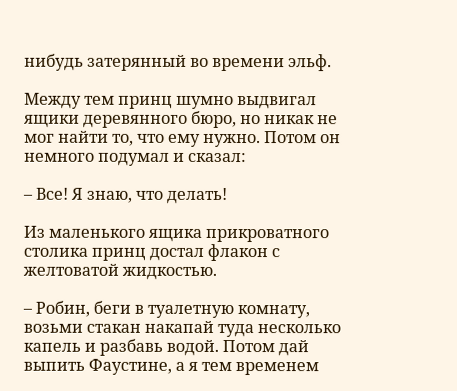нибудь затерянный во времени эльф.

Между тем принц шумно выдвигал ящики деревянного бюро, но никак не мог найти то, что ему нужно. Потом он немного подумал и сказал:

– Все! Я знаю, что делать!

Из маленького ящика прикроватного столика принц достал флакон с желтоватой жидкостью.

– Робин, беги в туалетную комнату, возьми стакан накапай туда несколько капель и разбавь водой. Потом дай выпить Фаустине, а я тем временем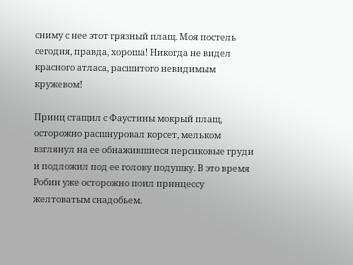сниму с нее этот грязный плащ. Моя постель сегодня, правда, хороша! Никогда не видел красного атласа, расшитого невидимым кружевом!

Принц стащил с Фаустины мокрый плащ, осторожно расшнуровал корсет, мельком взглянул на ее обнажившиеся персиковые груди и подложил под ее голову подушку. В это время Робин уже осторожно поил принцессу желтоватым снадобьем.